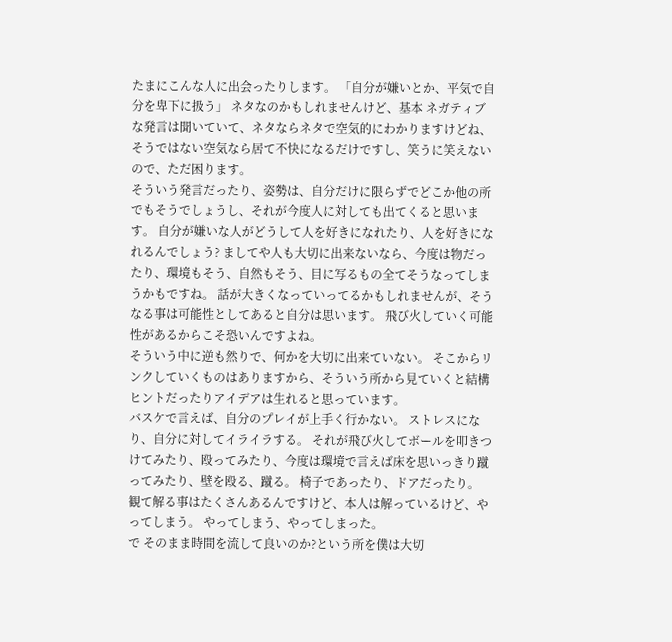たまにこんな人に出会ったりします。 「自分が嫌いとか、平気で自分を卑下に扱う」 ネタなのかもしれませんけど、基本 ネガティブな発言は聞いていて、ネタならネタで空気的にわかりますけどね、そうではない空気なら居て不快になるだけですし、笑うに笑えないので、ただ困ります。
そういう発言だったり、姿勢は、自分だけに限らずでどこか他の所でもそうでしょうし、それが今度人に対しても出てくると思います。 自分が嫌いな人がどうして人を好きになれたり、人を好きになれるんでしょう? ましてや人も大切に出来ないなら、今度は物だったり、環境もそう、自然もそう、目に写るもの全てそうなってしまうかもですね。 話が大きくなっていってるかもしれませんが、そうなる事は可能性としてあると自分は思います。 飛び火していく可能性があるからこそ恐いんですよね。
そういう中に逆も然りで、何かを大切に出来ていない。 そこからリンクしていくものはありますから、そういう所から見ていくと結構ヒントだったりアイデアは生れると思っています。
バスケで言えば、自分のプレイが上手く行かない。 ストレスになり、自分に対してイライラする。 それが飛び火してボールを叩きつけてみたり、殴ってみたり、今度は環境で言えば床を思いっきり蹴ってみたり、壁を殴る、蹴る。 椅子であったり、ドアだったり。 観て解る事はたくさんあるんですけど、本人は解っているけど、やってしまう。 やってしまう、やってしまった。
で そのまま時間を流して良いのか?という所を僕は大切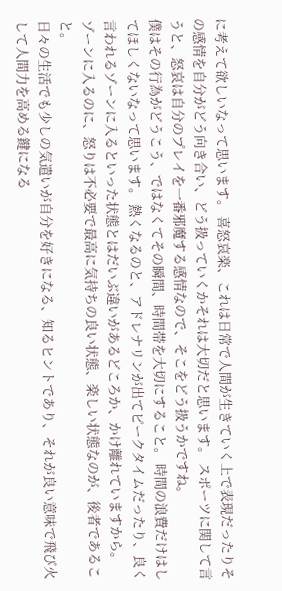に考えて欲しいなって思います。 喜怒哀楽、これは日常で人間が生きていく上で表現だったりその感情を自分がどう向き合い、どう扱っていくかそれは大切だと思います。 スポーツに関して言うと、怒哀は自分のプレイを一番邪魔する感情なので、そこをどう扱うかですね。
僕はその行為がどうこう、ではなくてその瞬間、時間帯を大切にすること。 時間の浪費だけはしてほしくないなって思います。 熱くなるのと、アドレナリンが出てピークタイムだったり、良く言われるゾーンに入るといった状態とはだいぶ違いがあるどころか、かけ離れていますから。
ゾーンに入るのに、怒りは不必要で最高に気持ちの良い状態、楽しい状態なのが、後者であること。
日々の生活でも少しの気遣いが自分を好きになる、知るヒントであり、それが良い意味で飛び火して人間力を高める鍵になる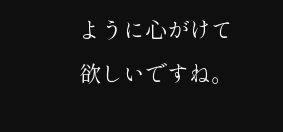ように心がけて欲しいですね。